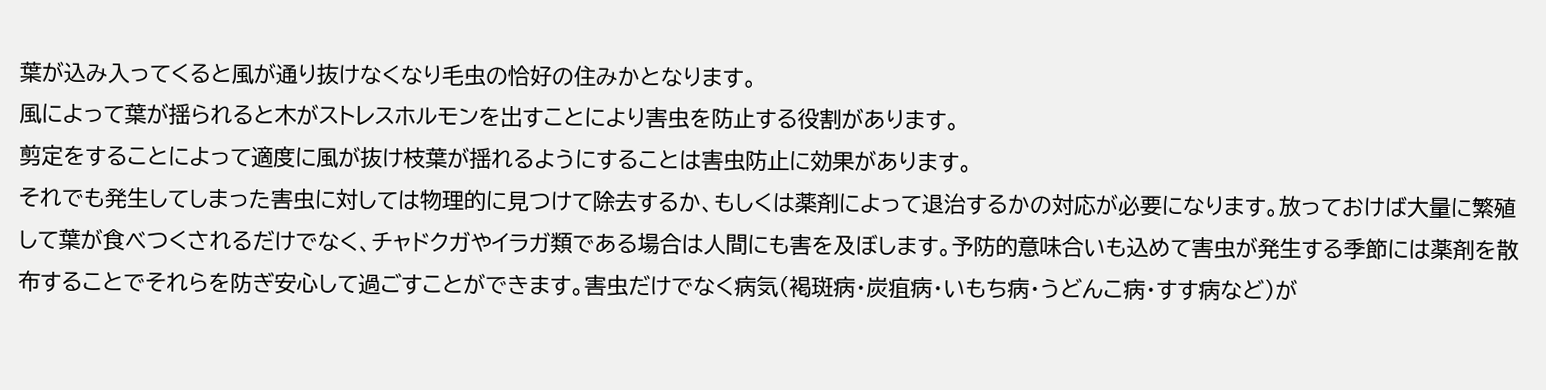葉が込み入ってくると風が通り抜けなくなり毛虫の恰好の住みかとなります。
風によって葉が揺られると木がストレスホルモンを出すことにより害虫を防止する役割があります。
剪定をすることによって適度に風が抜け枝葉が揺れるようにすることは害虫防止に効果があります。
それでも発生してしまった害虫に対しては物理的に見つけて除去するか、もしくは薬剤によって退治するかの対応が必要になります。放っておけば大量に繁殖して葉が食べつくされるだけでなく、チャドクガやイラガ類である場合は人間にも害を及ぼします。予防的意味合いも込めて害虫が発生する季節には薬剤を散布することでそれらを防ぎ安心して過ごすことができます。害虫だけでなく病気(褐斑病・炭疽病・いもち病・うどんこ病・すす病など)が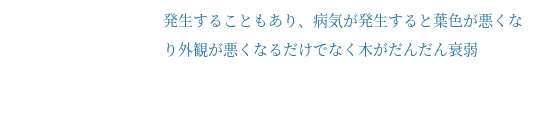発生することもあり、病気が発生すると葉色が悪くなり外観が悪くなるだけでなく木がだんだん衰弱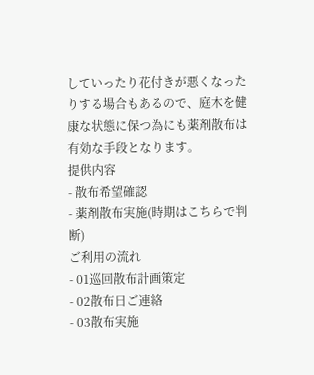していったり花付きが悪くなったりする場合もあるので、庭木を健康な状態に保つ為にも薬剤散布は有効な手段となります。
提供内容
- 散布希望確認
- 薬剤散布実施(時期はこちらで判断)
ご利用の流れ
- 01巡回散布計画策定
- 02散布日ご連絡
- 03散布実施